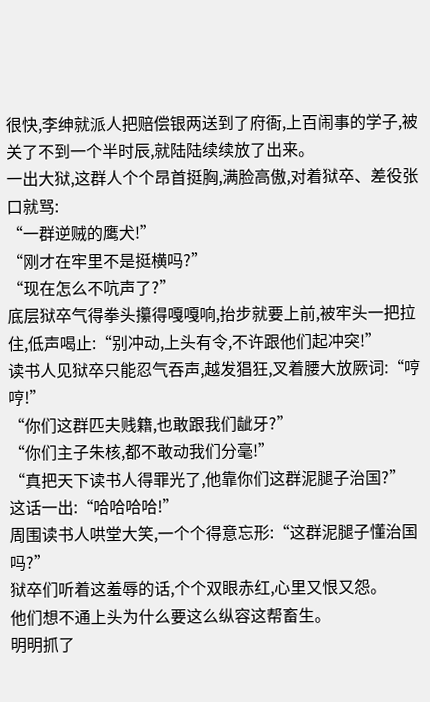很快,李绅就派人把赔偿银两送到了府衙,上百闹事的学子,被关了不到一个半时辰,就陆陆续续放了出来。
一出大狱,这群人个个昂首挺胸,满脸高傲,对着狱卒、差役张口就骂:
“一群逆贼的鹰犬!”
“刚才在牢里不是挺横吗?”
“现在怎么不吭声了?”
底层狱卒气得拳头攥得嘎嘎响,抬步就要上前,被牢头一把拉住,低声喝止:“别冲动,上头有令,不许跟他们起冲突!”
读书人见狱卒只能忍气吞声,越发猖狂,叉着腰大放厥词:“哼哼!”
“你们这群匹夫贱籍,也敢跟我们龇牙?”
“你们主子朱核,都不敢动我们分毫!”
“真把天下读书人得罪光了,他靠你们这群泥腿子治国?”
这话一出:“哈哈哈哈!”
周围读书人哄堂大笑,一个个得意忘形:“这群泥腿子懂治国吗?”
狱卒们听着这羞辱的话,个个双眼赤红,心里又恨又怨。
他们想不通上头为什么要这么纵容这帮畜生。
明明抓了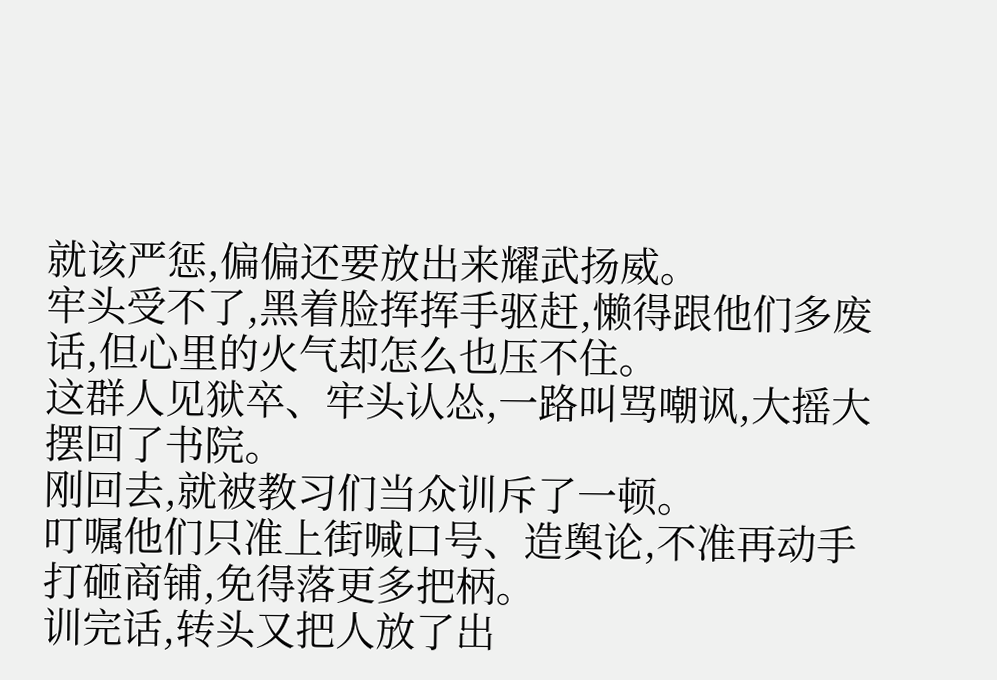就该严惩,偏偏还要放出来耀武扬威。
牢头受不了,黑着脸挥挥手驱赶,懒得跟他们多废话,但心里的火气却怎么也压不住。
这群人见狱卒、牢头认怂,一路叫骂嘲讽,大摇大摆回了书院。
刚回去,就被教习们当众训斥了一顿。
叮嘱他们只准上街喊口号、造舆论,不准再动手打砸商铺,免得落更多把柄。
训完话,转头又把人放了出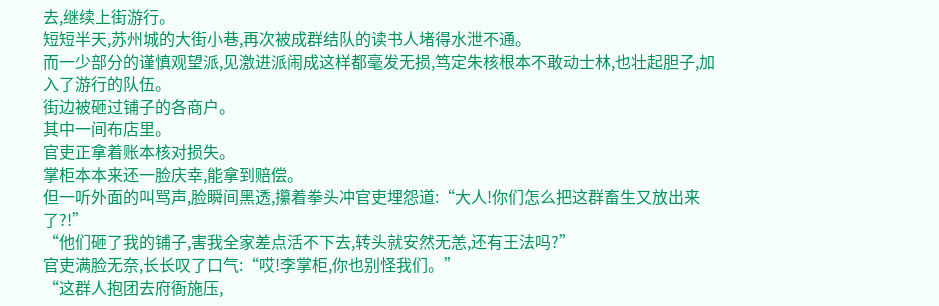去,继续上街游行。
短短半天,苏州城的大街小巷,再次被成群结队的读书人堵得水泄不通。
而一少部分的谨慎观望派,见激进派闹成这样都毫发无损,笃定朱核根本不敢动士林,也壮起胆子,加入了游行的队伍。
街边被砸过铺子的各商户。
其中一间布店里。
官吏正拿着账本核对损失。
掌柜本本来还一脸庆幸,能拿到赔偿。
但一听外面的叫骂声,脸瞬间黑透,攥着拳头冲官吏埋怨道:“大人!你们怎么把这群畜生又放出来了?!”
“他们砸了我的铺子,害我全家差点活不下去,转头就安然无恙,还有王法吗?”
官吏满脸无奈,长长叹了口气:“哎!李掌柜,你也别怪我们。”
“这群人抱团去府衙施压,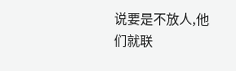说要是不放人,他们就联